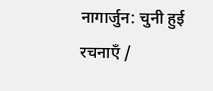नागार्जुन: चुनी हुई रचनाएँ /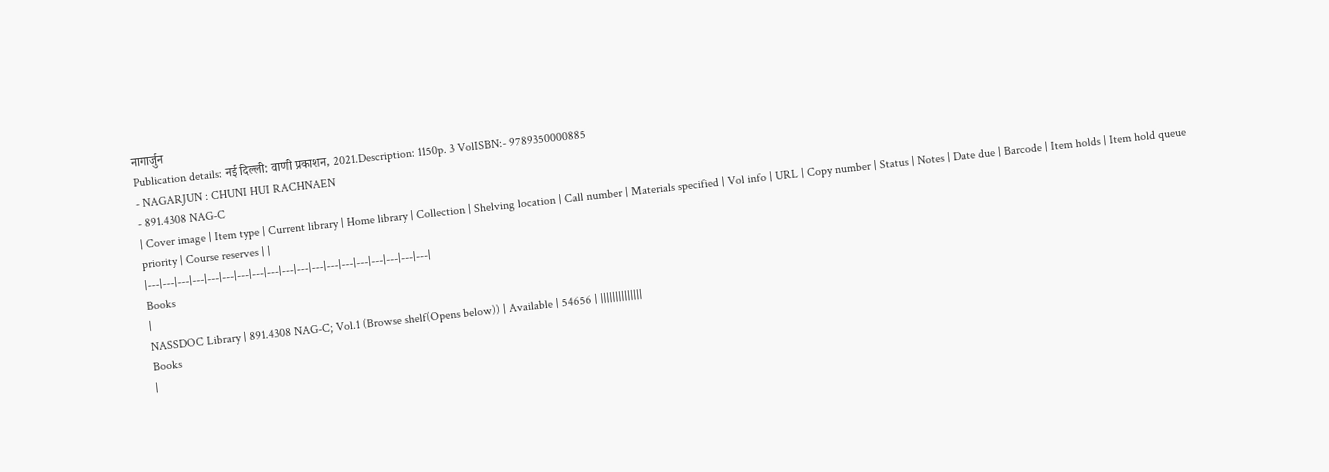नागार्जुन
Publication details: नई दिल्ली: वाणी प्रकाशन, 2021.Description: 1150p. 3 VolISBN:- 9789350000885
- NAGARJUN : CHUNI HUI RACHNAEN
- 891.4308 NAG-C
| Cover image | Item type | Current library | Home library | Collection | Shelving location | Call number | Materials specified | Vol info | URL | Copy number | Status | Notes | Date due | Barcode | Item holds | Item hold queue priority | Course reserves | |
|---|---|---|---|---|---|---|---|---|---|---|---|---|---|---|---|---|---|---|
Books
|
NASSDOC Library | 891.4308 NAG-C; Vol.1 (Browse shelf(Opens below)) | Available | 54656 | ||||||||||||||
Books
|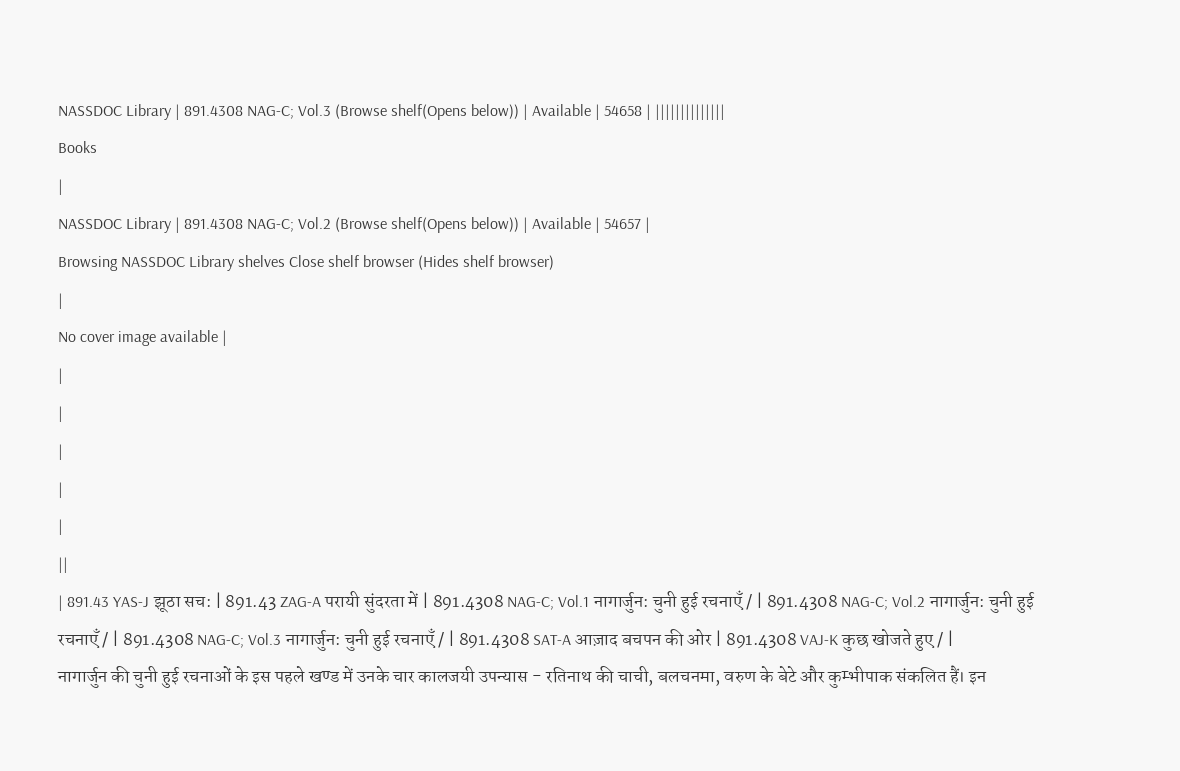NASSDOC Library | 891.4308 NAG-C; Vol.3 (Browse shelf(Opens below)) | Available | 54658 | ||||||||||||||
Books
|
NASSDOC Library | 891.4308 NAG-C; Vol.2 (Browse shelf(Opens below)) | Available | 54657 |
Browsing NASSDOC Library shelves Close shelf browser (Hides shelf browser)
|
No cover image available |
|
|
|
|
|
||
| 891.43 YAS-J झूठा सच: | 891.43 ZAG-A परायी सुंदरता में | 891.4308 NAG-C; Vol.1 नागार्जुन: चुनी हुई रचनाएँ / | 891.4308 NAG-C; Vol.2 नागार्जुन: चुनी हुई रचनाएँ / | 891.4308 NAG-C; Vol.3 नागार्जुन: चुनी हुई रचनाएँ / | 891.4308 SAT-A आज़ाद बचपन की ओर | 891.4308 VAJ-K कुछ खोजते हुए / |
नागार्जुन की चुनी हुई रचनाओं के इस पहले खण्ड में उनके चार कालजयी उपन्यास - रतिनाथ की चाची, बलचनमा, वरुण के बेटे और कुम्भीपाक संकलित हैं। इन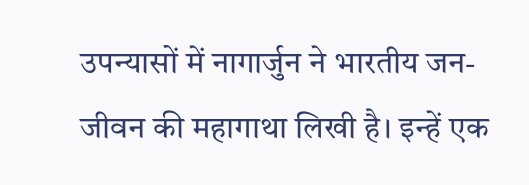उपन्यासों में नागार्जुन ने भारतीय जन-जीवन की महागाथा लिखी है। इन्हें एक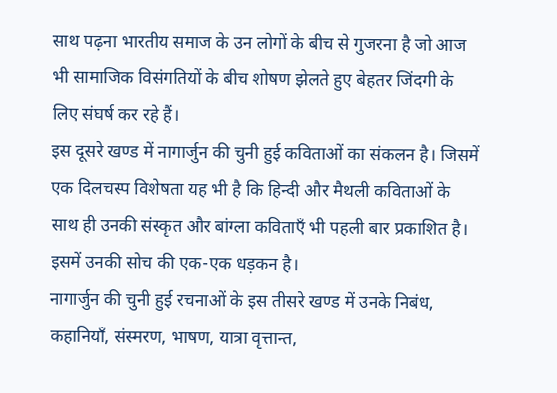साथ पढ़ना भारतीय समाज के उन लोगों के बीच से गुजरना है जो आज भी सामाजिक विसंगतियों के बीच शोषण झेलते हुए बेहतर जिंदगी के लिए संघर्ष कर रहे हैं।
इस दूसरे खण्ड में नागार्जुन की चुनी हुई कविताओं का संकलन है। जिसमें एक दिलचस्प विशेषता यह भी है कि हिन्दी और मैथली कविताओं के साथ ही उनकी संस्कृत और बांग्ला कविताएँ भी पहली बार प्रकाशित है। इसमें उनकी सोच की एक-एक धड़कन है।
नागार्जुन की चुनी हुई रचनाओं के इस तीसरे खण्ड में उनके निबंध, कहानियाँ, संस्मरण, भाषण, यात्रा वृत्तान्त,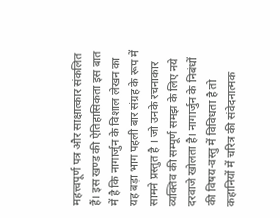महत्त्वपूर्ण पत्र और साक्षात्कार संकलित हैं। इस खण्ड की ऐतिहासिकता इस बात में है कि नागार्जुन के विशाल लेखन का यह बड़ा भाग पहली बार संग्रह के रूप में सामने प्रस्तुत है । जो उनके रचनाकार व्यक्तिव की सम्पूर्ण समझ के लिए नये दरवाजे खोलता है। नागार्जुन के निबंधों की विषय-वस्तु में विविधता है तो कहानियों में चरित्र की संवेदनात्मक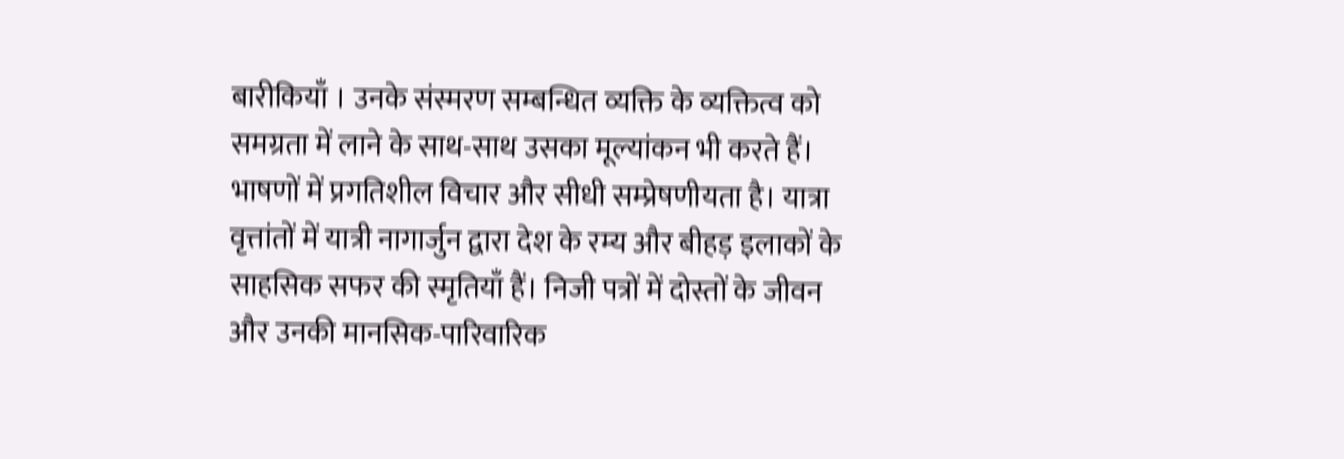बारीकियाँ । उनके संस्मरण सम्बन्धित व्यक्ति के व्यक्तित्व को समग्रता में लाने के साथ-साथ उसका मूल्यांकन भी करते हैं। भाषणों में प्रगतिशील विचार और सीधी सम्प्रेषणीयता है। यात्रा वृत्तांतों में यात्री नागार्जुन द्वारा देश के रम्य और बीहड़ इलाकों के साहसिक सफर की स्मृतियाँ हैं। निजी पत्रों में दोस्तों के जीवन और उनकी मानसिक-पारिवारिक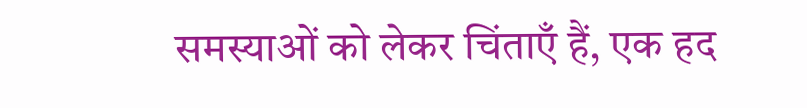समस्याओं को लेकर चिंताएँ हैं, एक हद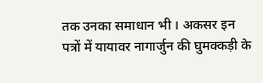तक उनका समाधान भी । अकसर इन पत्रों में यायावर नागार्जुन की घुमक्कड़ी के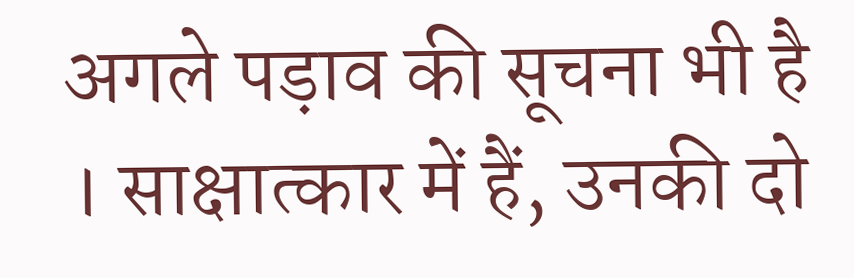अगले पड़ाव की सूचना भी है । साक्षात्कार में हैं, उनकी दो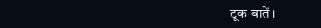टूक बातें।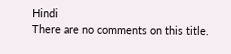Hindi
There are no comments on this title.